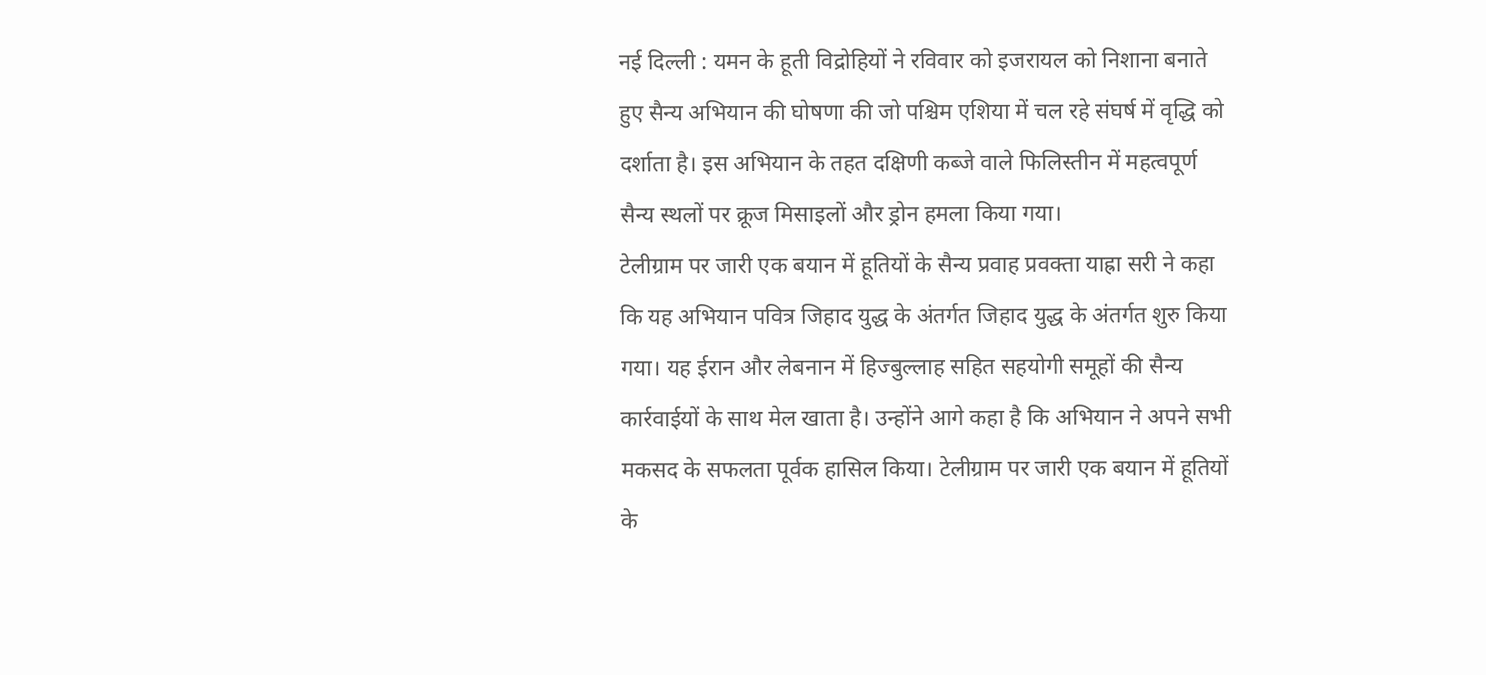नई दिल्ली : यमन के हूती विद्रोहियों ने रविवार को इजरायल को निशाना बनाते हुए सैन्य अभियान की घोषणा की जो पश्चिम एशिया में चल रहे संघर्ष में वृद्धि को दर्शाता है। इस अभियान के तहत दक्षिणी कब्जे वाले फिलिस्तीन में महत्वपूर्ण सैन्य स्थलों पर क्रूज मिसाइलों और ड्रोन हमला किया गया।
टेलीग्राम पर जारी एक बयान में हूतियों के सैन्य प्रवाह प्रवक्ता याह्रा सरी ने कहा कि यह अभियान पवित्र जिहाद युद्ध के अंतर्गत जिहाद युद्ध के अंतर्गत शुरु किया गया। यह ईरान और लेबनान में हिज्बुल्लाह सहित सहयोगी समूहों की सैन्य कार्रवाईयों के साथ मेल खाता है। उन्होंने आगे कहा है कि अभियान ने अपने सभी मकसद के सफलता पूर्वक हासिल किया। टेलीग्राम पर जारी एक बयान में हूतियों के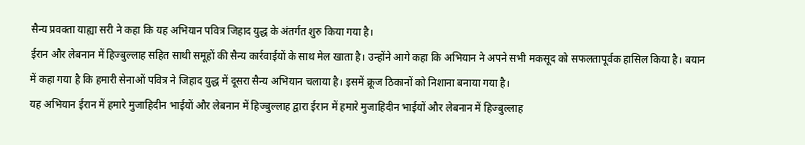सैन्य प्रवक्ता याह्या सरी ने कहा कि यह अभियान पवित्र जिहाद युद्ध के अंतर्गत शुरु किया गया है।
ईरान और लेबनान में हिज्बुल्लाह सहित साथी समूहों की सैन्य कार्रवाईयों के साथ मेल खाता है। उन्होंने आगे कहा कि अभियान ने अपने सभी मकसूद को सफलतापूर्वक हासिल किया है। बयान में कहा गया है कि हमारी सेनाओं पवित्र ने जिहाद युद्ध में दूसरा सैन्य अभियान चलाया है। इसमें क्रूज ठिकानों को निशाना बनाया गया है।
यह अभियान ईरान में हमारे मुजाहिदीन भाईयों और लेबनान में हिज्बुल्लाह द्वारा ईरान में हमारे मुजाहिदीन भाईयों और लेबनान में हिज्बुल्लाह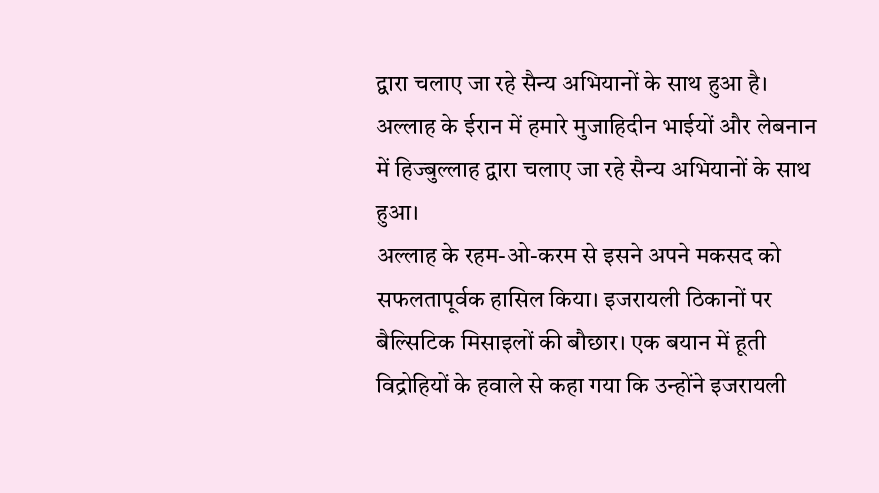द्वारा चलाए जा रहे सैन्य अभियानों के साथ हुआ है। अल्लाह के ईरान में हमारे मुजाहिदीन भाईयों और लेबनान में हिज्बुल्लाह द्वारा चलाए जा रहे सैन्य अभियानों के साथ हुआ।
अल्लाह के रहम-ओ-करम से इसने अपने मकसद को सफलतापूर्वक हासिल किया। इजरायली ठिकानों पर बैल्सिटिक मिसाइलों की बौछार। एक बयान में हूती विद्रोहियों के हवाले से कहा गया कि उन्होंने इजरायली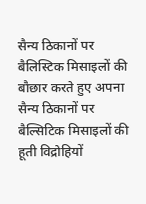सैन्य ठिकानों पर बैलिस्टिक मिसाइलों की बौछार करते हुए अपना सैन्य ठिकानों पर बैल्सिटिक मिसाइलों की हूती विद्रोहियों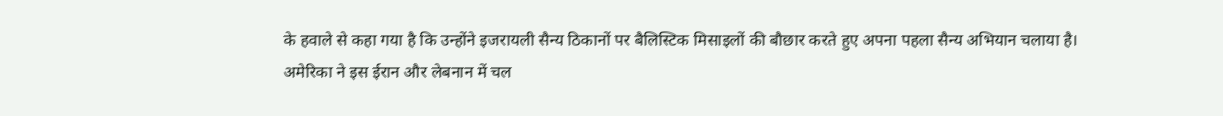के हवाले से कहा गया है कि उन्होंने इजरायली सैन्य ठिकानों पर बैलिस्टिक मिसाइलों की बौछार करते हुए अपना पहला सैन्य अभियान चलाया है।
अमेरिका ने इस ईरान और लेबनान में चल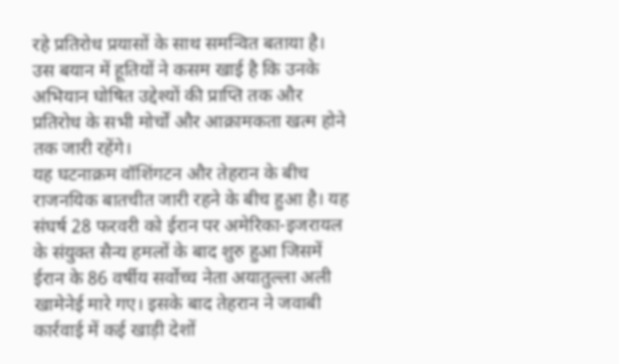रहे प्रतिरोध प्रयासों के साथ समन्वित बताया है। उस बयान में हूतियों ने कसम खाई है कि उनके अभियान घोषित उद्देश्यों की प्राप्ति तक और प्रतिरोध के सभी मोर्चों और आक्रामकता खत्म होने तक जारी रहेंगे।
यह घटनाक्रम वॉशिंगटन और तेहरान के बीच राजनयिक बातचीत जारी रहने के बीच हुआ है। यह संघर्ष 28 फरवरी को ईरान पर अमेरिका-इजरायल के संयुक्त सैन्य हमलों के बाद शुरु हुआ जिसमें ईरान के 86 वर्षीय सर्वोच्च नेता अयातुल्ला अली खामेनेई मारे गए। इसके बाद तेहरान ने जवाबी कार्रवाई में कई खाड़ी देशों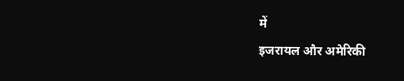में
इजरायल और अमेरिकी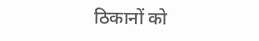ठिकानों को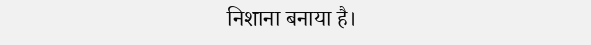निशाना बनाया है।